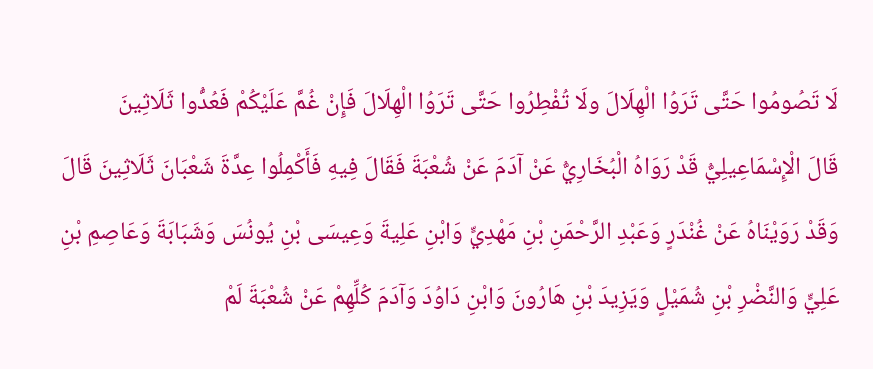لَا تَصُومُوا حَتَّى تَرَوُا الْهِلَالَ ولَا تُفْطِرُوا حَتَّى تَرَوُا الْهِلَالَ فَإِنْ غُمَّ عَلَيْكُمْ فَعُدُّوا ثَلَاثِينَ
قَالَ الْإِسْمَاعِيلِيُّ قَدْ رَوَاهُ الْبُخَارِيُّ عَنْ آدَمَ عَنْ شُعْبَةَ فَقَالَ فِيهِ فَأَكْمِلُوا عِدَّةَ شَعْبَانَ ثَلَاثِينَ قَالَ وَقَدْ رَوَيْنَاهُ عَنْ غُنْدَرٍ وَعَبْدِ الرَّحْمَنِ بْنِ مَهْدِيٍّ وَابْنِ عَلِيةَ وَعِيسَى بْنِ يُونُسَ وَشَبَابَةَ وَعَاصِمِ بْنِ عَلِيٍّ وَالنَّضْرِ بْنِ شُمَيْلٍ وَيَزِيدَ بْنِ هَارُونَ وَابْنِ دَاوُدَ وَآدَمَ كُلِّهِمْ عَنْ شُعْبَةَ لَمْ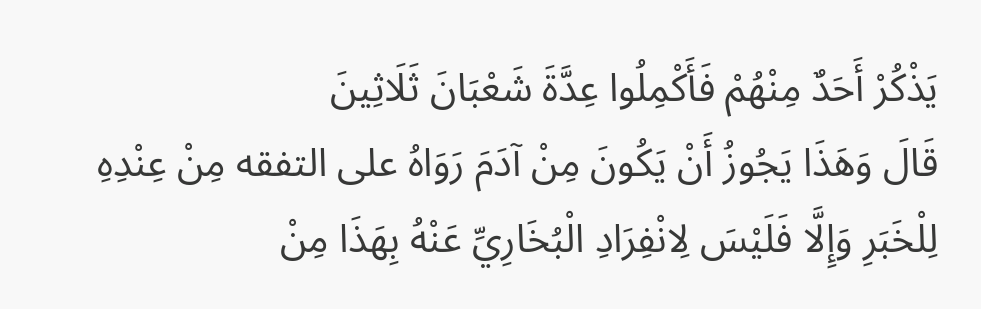يَذْكُرْ أَحَدٌ مِنْهُمْ فَأَكْمِلُوا عِدَّةَ شَعْبَانَ ثَلَاثِينَ
قَالَ وَهَذَا يَجُوزُ أَنْ يَكُونَ مِنْ آدَمَ رَوَاهُ على التفقه مِنْ عِنْدِهِ لِلْخَبَرِ وَإِلَّا فَلَيْسَ لِانْفِرَادِ الْبُخَارِيِّ عَنْهُ بِهَذَا مِنْ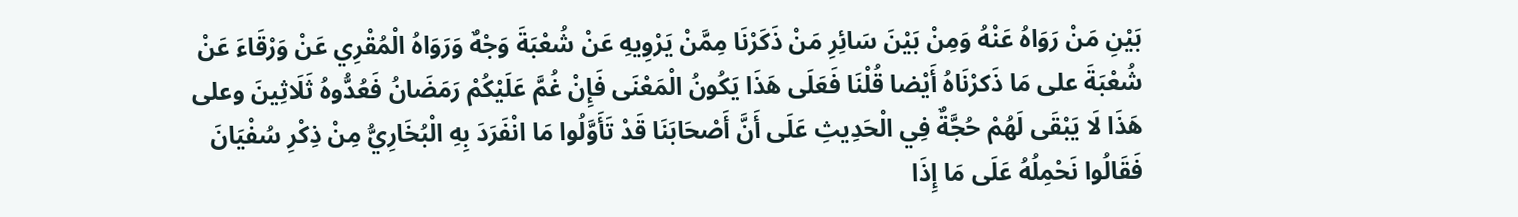بَيْنِ مَنْ رَوَاهُ عَنْهُ وَمِنْ بَيْنَ سَائِرِ مَنْ ذَكَرْنَا مِمَّنْ يَرْوِيهِ عَنْ شُعْبَةَ وَجْهٌ وَرَوَاهُ الْمُقْرِي عَنْ وَرْقَاءَ عَنْ شُعْبَةَ على مَا ذَكرْنَاهُ أَيْضا قُلْنَا فَعَلَى هَذَا يَكُونُ الْمَعْنَى فَإِنْ غُمَّ عَلَيْكُمْ رَمَضَانُ فَعُدُّوهُ ثَلَاثِينَ وعلى هَذَا لَا يَبْقَى لَهُمْ حُجَّةٌ فِي الْحَدِيثِ عَلَى أَنَّ أَصْحَابَنَا قَدْ تَأَوَّلُوا مَا انْفَرَدَ بِهِ الْبُخَارِيُّ مِنْ ذِكْرِ سُفْيَانَ فَقَالُوا نَحْمِلُهُ عَلَى مَا إِذَا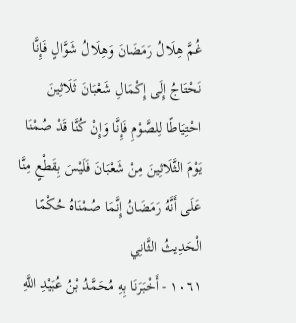غُمَّ هِلَالُ رَمَضَانَ وَهِلَالُ شَوَّالٍ فَإِنَّا نَحْتَاجُ إِلَى إِكْمَالِ شَعْبَانَ ثَلَاثِينَ احْتِيَاطًا لِلصَّوْمِ فَإِنَّا وَإِنْ كُنَّا قَدْ صُمْنَا يَوْمَ الثَّلَاثِينَ مِنْ شَعْبَانَ فَلَيْسَ بِقَطْعٍ مِنَّا عَلَى أَنَّهُ رَمَضَانُ إِنَّمَا صُمْنَاهُ حُكْمًا
الْحَدِيثُ الثَّانِي
١٠٦١ - أَخْبَرَنَا بِهِ مُحَمَّدُ بْنُ عُبَيْدِ اللَّهِ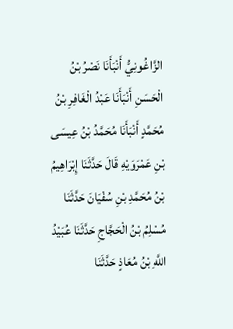الزَّاغُونِيُّ أَنْبَأَنَا نَصْرُ بْنُ الْحَسَنِ أَنْبَأَنَا عَبْدُ الْغَافِرِ بْنُ مُحَمَّدٍ أَنْبَأَنَا مُحَمَّدُ بْنُ عِيسَى بْنِ عَمْرَوَيْهِ قَالَ حَدَّثَنَا إِبْرَاهِيمُ بْنُ مُحَمَّدِ بْنِ سُفْيَانَ حَدَّثَنَا مُسْلِمُ بْنُ الْحَجَّاجِ حَدَّثَنَا عُبَيْدُ اللَّهِ بْنُ مُعَاذٍ حَدَّثَنَا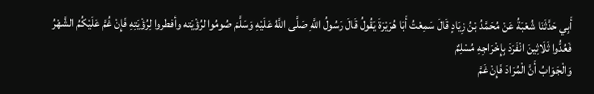أَبِي حَدَّثَنَا شُعْبَةُ عَنْ مُحَمَّدُ بْنُ زِيَادٍ قَالَ سَمِعْتُ أَبَا هُرَيْرَةَ يَقُولُ قَالَ رَسُولُ اللَّهِ صَلَّى اللَّهُ عَلَيْهِ وَسَلَّمَ صُومُوا لرُؤْيَته وأفطروا لِرُؤْيَتِهِ فَإِنْ غُمَّ عَلَيْكُمُ الشَّهْرُ فَعُدُّوا ثَلَاثِينَ انْفَرَدَ بِإِخْرَاجِهِ مُسْلِمٌ
وَالْجَوَابُ أَنَّ الْمُرَادَ فَإِنْ غَمَّ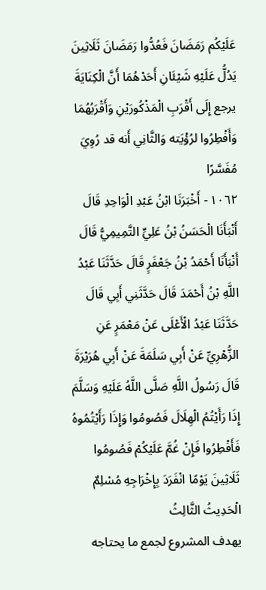عَلَيْكُم رَمَضَانَ فَعُدُّوا رَمَضَانَ ثَلَاثِينَ يَدُلُّ عَلَيْهِ شَيْئَانِ أَحَدْهُمَا أَنَّ الْكِنَايَةَ يرجع إِلَى أَقْرَبِ الْمَذْكُورَيْنِ وَأَقْرَبُهُمَا وَأَفْطِرُوا لرُؤْيَته وَالثَّانِي أَنه قد رُوِيَ مُفَسَّرًا
١٠٦٢ - أَخْبَرَنَا ابْنُ عَبْدِ الْوَاحِدِ قَالَ أَنْبَأَنَا الْحَسَنُ بْنُ عَلِيٍّ التَّمِيمِيُّ قَالَ أَنْبَأَنَا أَحْمَدُ بْنُ جَعْفَرٍ قَالَ حَدَّثَنَا عَبْدُ اللَّهِ بْنُ أَحْمَدَ قَالَ حَدَّثَنِي أَبِي قَالَ حَدَّثَنَا عَبْدُ الْأَعْلَى عَنْ مَعْمَرٍ عَنِ الزُّهْرِيِّ عَنْ أَبِي سَلَمَةَ عَنْ أَبِي هُرَيْرَةَ قَالَ رَسُولُ اللَّهِ صَلَّى اللَّهُ عَلَيْهِ وَسَلَّمَ إِذَا رَأَيْتُمُ الْهِلَالَ فَصُومُوا وَإِذَا رَأَيْتُمُوهُ فَأَفْطِرُوا فَإِنْ غُمَّ عَلَيْكُمْ فَصُومُوا ثَلَاثِينَ يَوْمًا انْفَرَدَ بِإِخْرَاجِهِ مُسْلِمٌ الْحَدِيثُ الثَّالِثُ
يهدف المشروع لجمع ما يحتاجه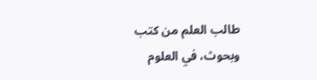طالب العلم من كتب وبحوث، في العلوم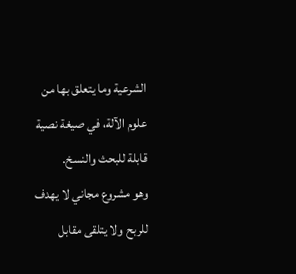الشرعية وما يتعلق بها من علوم الآلة، في صيغة نصية قابلة للبحث والنسخ.
وهو مشروع مجاني لا يهدف للربح ولا يتلقى مقابل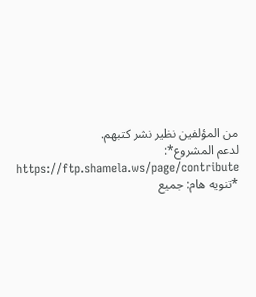من المؤلفين نظير نشر كتبهم.
لدعم المشروع*: https://ftp.shamela.ws/page/contribute
*تنويه هام: جميع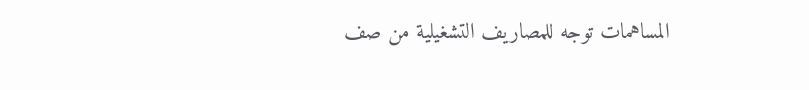المساهمات توجه للمصاريف التشغيلية من صف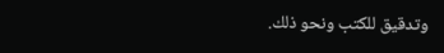وتدقيق للكتب ونحو ذلك.